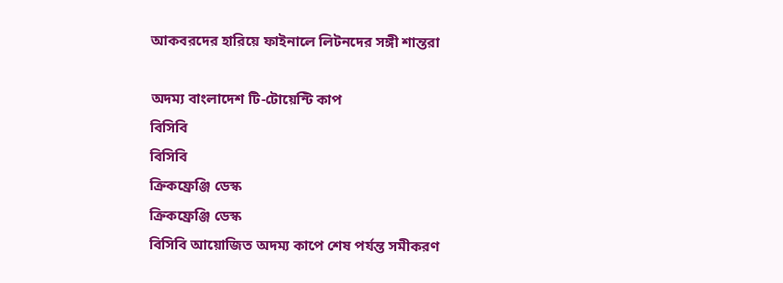আকবরদের হারিয়ে ফাইনালে লিটনদের সঙ্গী শান্তরা

অদম্য বাংলাদেশ টি-টোয়েন্টি কাপ
বিসিবি
বিসিবি
ক্রিকফ্রেঞ্জি ডেস্ক
ক্রিকফ্রেঞ্জি ডেস্ক
বিসিবি আয়োজিত অদম্য কাপে শেষ পর্যন্ত সমীকরণ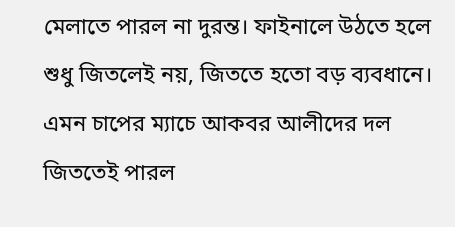মেলাতে পারল না দুরন্ত। ফাইনালে উঠতে হলে শুধু জিতলেই নয়, জিততে হতো বড় ব্যবধানে। এমন চাপের ম্যাচে আকবর আলীদের দল জিততেই পারল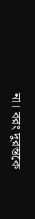না। বরং দুরন্তকে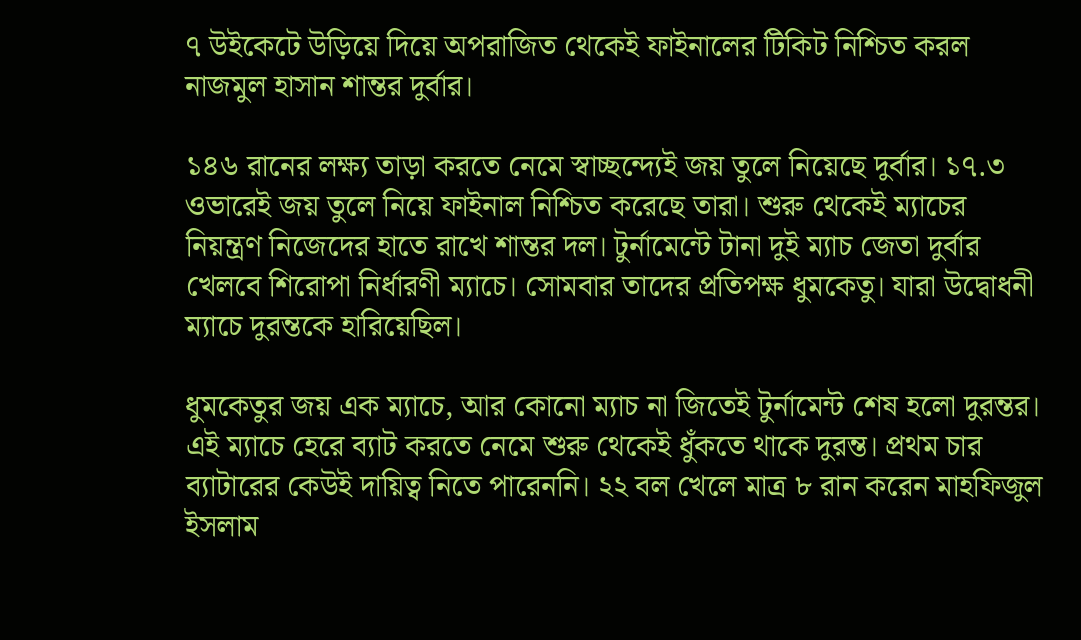৭ উইকেটে উড়িয়ে দিয়ে অপরাজিত থেকেই ফাইনালের টিকিট নিশ্চিত করল নাজমুল হাসান শান্তর দুর্বার।

১৪৬ রানের লক্ষ্য তাড়া করতে নেমে স্বাচ্ছন্দ্যেই জয় তুলে নিয়েছে দুর্বার। ১৭.৩ ওভারেই জয় তুলে নিয়ে ফাইনাল নিশ্চিত করেছে তারা। শুরু থেকেই ম্যাচের নিয়ন্ত্রণ নিজেদের হাতে রাখে শান্তর দল। টুর্নামেন্টে টানা দুই ম্যাচ জেতা দুর্বার খেলবে শিরোপা নির্ধারণী ম্যাচে। সোমবার তাদের প্রতিপক্ষ ধুমকেতু। যারা উদ্বোধনী ম্যাচে দুরন্তকে হারিয়েছিল।

ধুমকেতুর জয় এক ম্যাচে, আর কোনো ম্যাচ না জিতেই টুর্নামেন্ট শেষ হলো দুরন্তর। এই ম্যাচে হেরে ব্যাট করতে নেমে শুরু থেকেই ধুঁকতে থাকে দুরন্ত। প্রথম চার ব্যাটারের কেউই দায়িত্ব নিতে পারেননি। ২২ বল খেলে মাত্র ৮ রান করেন মাহফিজুল ইসলাম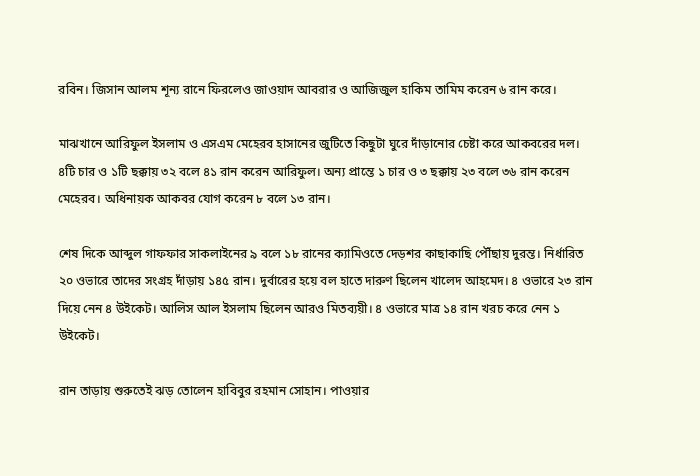রবিন। জিসান আলম শূন্য রানে ফিরলেও জাওয়াদ আবরার ও আজিজুল হাকিম তামিম করেন ৬ রান করে।

মাঝখানে আরিফুল ইসলাম ও এসএম মেহেরব হাসানের জুটিতে কিছুটা ঘুরে দাঁড়ানোর চেষ্টা করে আকবরের দল। ৪টি চার ও ১টি ছক্কায় ৩২ বলে ৪১ রান করেন আরিফুল। অন্য প্রান্তে ১ চার ও ৩ ছক্কায় ২৩ বলে ৩৬ রান করেন মেহেরব। অধিনায়ক আকবর যোগ করেন ৮ বলে ১৩ রান।

শেষ দিকে আব্দুল গাফফার সাকলাইনের ৯ বলে ১৮ রানের ক্যামিওতে দেড়শর কাছাকাছি পৌঁছায় দুরন্ত। নির্ধারিত ২০ ওভারে তাদের সংগ্রহ দাঁড়ায় ১৪৫ রান। দুর্বারের হয়ে বল হাতে দারুণ ছিলেন খালেদ আহমেদ। ৪ ওভারে ২৩ রান দিয়ে নেন ৪ উইকেট। আলিস আল ইসলাম ছিলেন আরও মিতব্যয়ী। ৪ ওভারে মাত্র ১৪ রান খরচ করে নেন ১ উইকেট।

রান তাড়ায় শুরুতেই ঝড় তোলেন হাবিবুর রহমান সোহান। পাওয়ার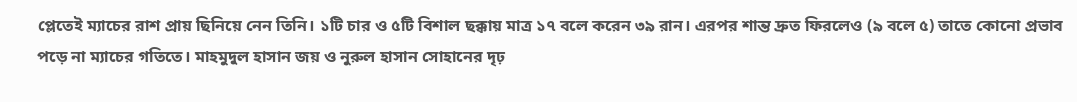প্লেতেই ম্যাচের রাশ প্রায় ছিনিয়ে নেন তিনি। ১টি চার ও ৫টি বিশাল ছক্কায় মাত্র ১৭ বলে করেন ৩৯ রান। এরপর শান্ত দ্রুত ফিরলেও (৯ বলে ৫) তাতে কোনো প্রভাব পড়ে না ম্যাচের গতিতে। মাহমুদুল হাসান জয় ও নুরুল হাসান সোহানের দৃঢ়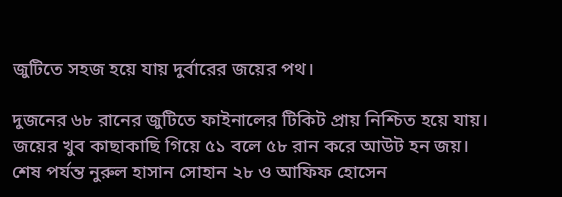জুটিতে সহজ হয়ে যায় দুর্বারের জয়ের পথ।

দুজনের ৬৮ রানের জুটিতে ফাইনালের টিকিট প্রায় নিশ্চিত হয়ে যায়। জয়ের খুব কাছাকাছি গিয়ে ৫১ বলে ৫৮ রান করে আউট হন জয়। শেষ পর্যন্ত নুরুল হাসান সোহান ২৮ ও আফিফ হোসেন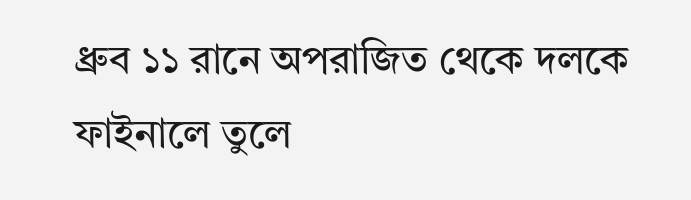ধ্রুব ১১ রানে অপরাজিত থেকে দলকে ফাইনালে তুলে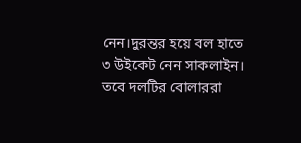নেন।দুরন্তর হয়ে বল হাতে ৩ উইকেট নেন সাকলাইন। তবে দলটির বোলাররা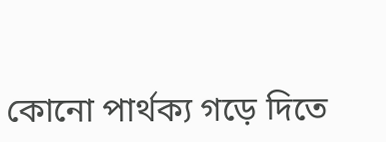কোনো পার্থক্য গড়ে দিতে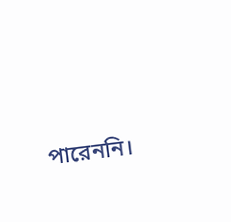পারেননি।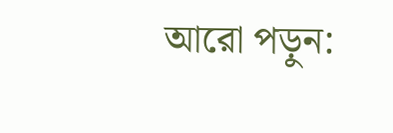আরো পড়ুন: